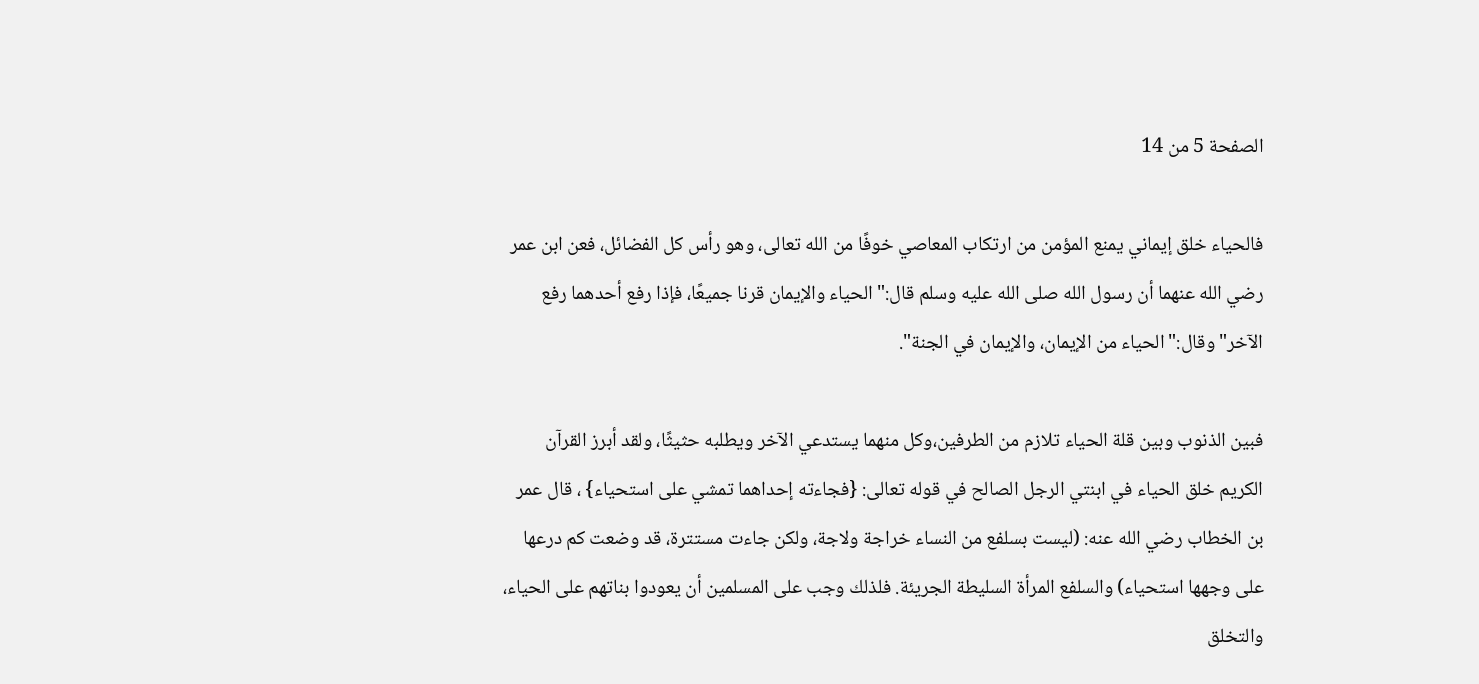الصفحة 5 من 14

فالحياء خلق إيماني يمنع المؤمن من ارتكاب المعاصي خوفًا من الله تعالى، وهو رأس كل الفضائل، فعن ابن عمر رضي الله عنهما أن رسول الله صلى الله عليه وسلم قال:"الحياء والإيمان قرنا جميعًا، فإذا رفع أحدهما رفع الآخر"وقال:"الحياء من الإيمان، والإيمان في الجنة".

فبين الذنوب وبين قلة الحياء تلازم من الطرفين،وكل منهما يستدعي الآخر ويطلبه حثيثًا، ولقد أبرز القرآن الكريم خلق الحياء في ابنتي الرجل الصالح في قوله تعالى: {فجاءته إحداهما تمشي على استحياء} ، قال عمر بن الخطاب رضي الله عنه: (ليست بسلفع من النساء خراجة ولاجة، ولكن جاءت مستترة، قد وضعت كم درعها على وجهها استحياء) والسلفع المرأة السليطة الجريئة. فلذلك وجب على المسلمين أن يعودوا بناتهم على الحياء، والتخلق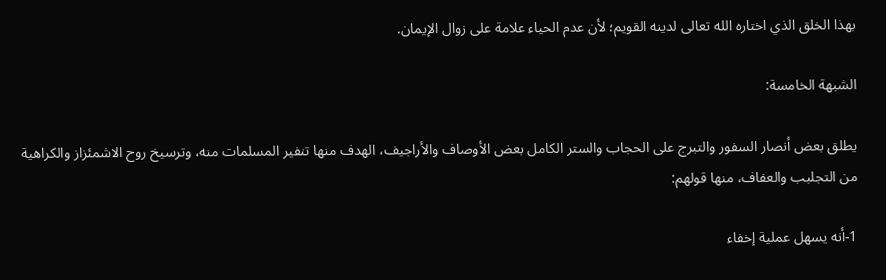بهذا الخلق الذي اختاره الله تعالى لدينه القويم؛ لأن عدم الحياء علامة على زوال الإيمان.

الشبهة الخامسة:

يطلق بعض أنصار السفور والتبرج على الحجاب والستر الكامل بعض الأوصاف والأراجيف، الهدف منها تنفير المسلمات منه، وترسيخ روح الاشمئزاز والكراهية من التجلبب والعفاف، منها قولهم:

1-أنه يسهل عملية إخفاء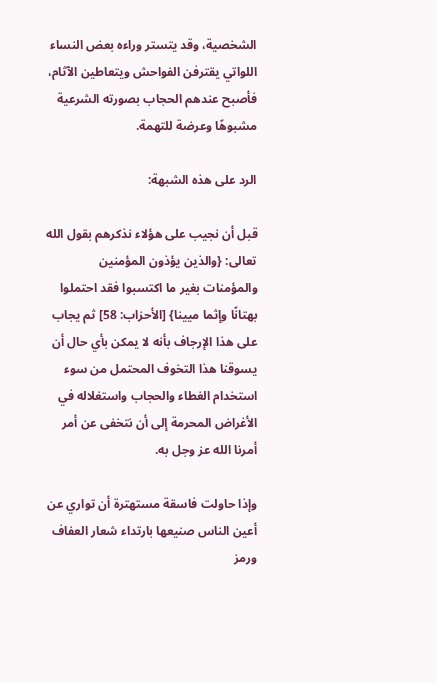الشخصية، وقد يتستر وراءه بعض النساء اللواتي يقترفن الفواحش ويتعاطين الآثام، فأصبح عندهم الحجاب بصورته الشرعية مشبوهًا وعرضة للتهمة.

الرد على هذه الشبهة:

قبل أن نجيب على هؤلاء نذكرهم بقول الله تعالى: {والذين يؤذون المؤمنين والمؤمنات بغير ما اكتسبوا فقد احتملوا بهتانًا وإثما ميينا} [الأحزاب: 58] ثم يجاب على هذا الإرجاف بأنه لا يمكن بأي حال أن يسوقنا هذا التخوف المحتمل من سوء استخدام الغطاء والحجاب واستغلاله في الأغراض المحرمة إلى أن نتخفى عن أمر أمرنا الله عز وجل به.

وإذا حاولت فاسقة مستهترة أن تواري عن أعين الناس صنيعها بارتداء شعار العفاف ورمز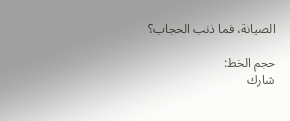الصيانة، فما ذنب الحجاب؟

حجم الخط:
شارك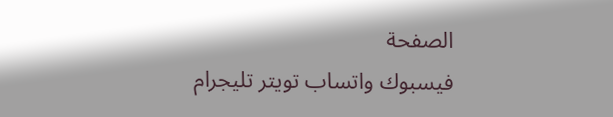الصفحة
فيسبوك واتساب تويتر تليجرام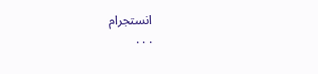انستجرام
. . .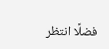فضلًا انتظر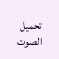تحميل الصوت